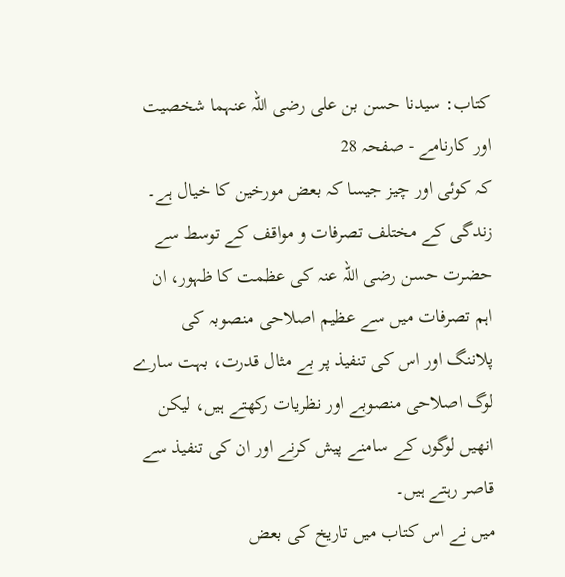کتاب: سیدنا حسن بن علی رضی اللہ عنہما شخصیت اور کارنامے - صفحہ 28
کہ کوئی اور چیز جیسا کہ بعض مورخین کا خیال ہے۔
زندگی کے مختلف تصرفات و مواقف کے توسط سے حضرت حسن رضی اللہ عنہ کی عظمت کا ظہور، ان اہم تصرفات میں سے عظیم اصلاحی منصوبہ کی پلاننگ اور اس کی تنفیذ پر بے مثال قدرت، بہت سارے لوگ اصلاحی منصوبے اور نظریات رکھتے ہیں، لیکن انھیں لوگوں کے سامنے پیش کرنے اور ان کی تنفیذ سے قاصر رہتے ہیں۔
میں نے اس کتاب میں تاریخ کی بعض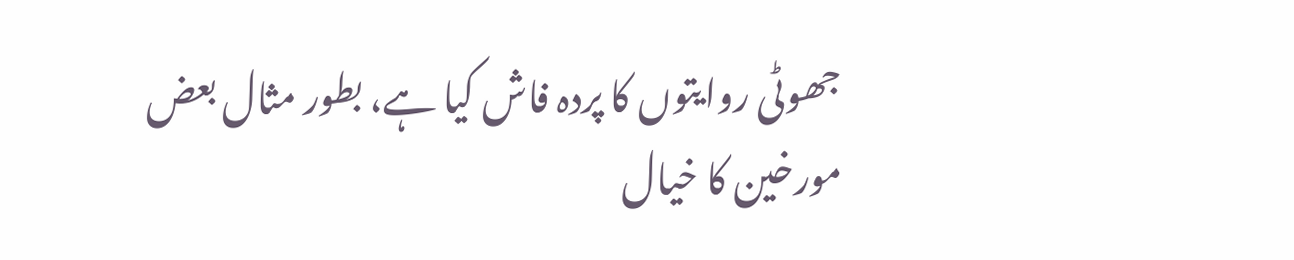جھوٹی روایتوں کا پردہ فاش کیا ہے، بطور مثال بعض مورخین کا خیال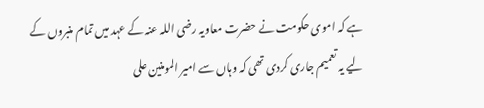ہے کہ اموی حکومت نے حضرت معاویہ رضی اللہ عنہ کے عہد میں تمام منبروں کے لیے یہ تعمیم جاری کردی تھی کہ وہاں سے امیر المومنین علی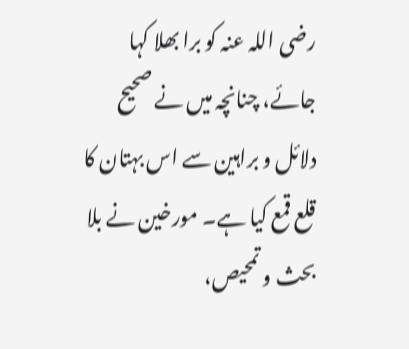رضی اللہ عنہ کو برا بھلا کہا جائے، چنانچہ میں نے صحیح دلائل و براہین سے اس بہتان کا قلع قمع کیا ہے۔ مورخین نے بلا بحث و تمحیص،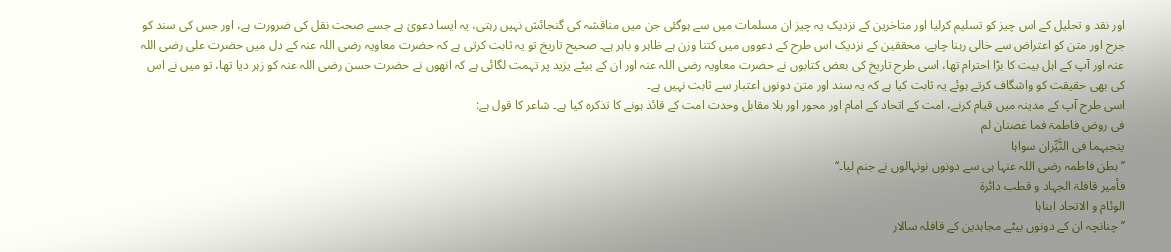اور نقد و تحلیل کے اس چیز کو تسلیم کرلیا اور متاخرین کے نزدیک یہ چیز ان مسلمات میں سے ہوگئی جن میں مناقشہ کی گنجائش نہیں رہتی، یہ ایسا دعویٰ ہے جسے صحت نقل کی ضرورت ہے، اور جس کی سند کو جرح اور متن کو اعتراض سے خالی رہنا چاہے، محققین کے نزدیک اس طرح کے دعووں میں کتنا وزن ہے ظاہر و باہر ہے۔ صحیح تاریخ تو یہ ثابت کرتی ہے کہ حضرت معاویہ رضی اللہ عنہ کے دل میں حضرت علی رضی اللہ عنہ اور آپ کے اہل بیت کا بڑا احترام تھا، اسی طرح تاریخ کی بعض کتابوں نے حضرت معاویہ رضی اللہ عنہ اور ان کے بیٹے یزید پر تہمت لگائی ہے کہ انھوں نے حضرت حسن رضی اللہ عنہ کو زہر دیا تھا، تو میں نے اس کی بھی حقیقت کو واشگاف کرتے ہوئے یہ ثابت کیا ہے کہ یہ سند اور متن دونوں اعتبار سے ثابت نہیں ہے۔
اسی طرح آپ کے مدینہ میں قیام کرنے، امت کے اتحاد کے امام اور محور اور بلا مقابل وحدت امت کے قائد ہونے کا تذکرہ کیا ہے۔ شاعر کا قول ہے:
فی روض فاطمۃ فما غصنان لم
ینجبہما فی النَّیِّران سواہا
’’ بطن فاطمہ رضی اللہ عنہا ہی سے دونوں نونہالوں نے جنم لیا۔‘‘
فأمیر قافلۃ الجہاد و قطب دائرۃ
الوئام و الاتحاد ابناہا
’’چنانچہ ان کے دونوں بیٹے مجاہدین کے قافلہ سالار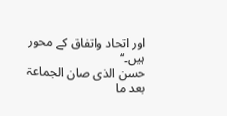اور اتحاد واتفاق کے محور ہیں۔‘‘
حسن الذی صان الجماعۃ بعد ما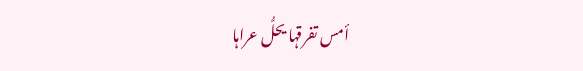أمس تفرقہا یحلُّ عراہا